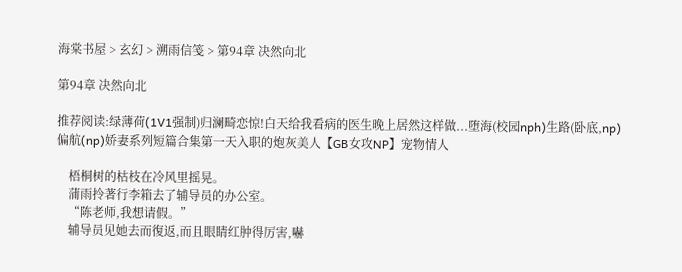海棠书屋 > 玄幻 > 溯雨信笺 > 第94章 决然向北

第94章 决然向北

推荐阅读:绿薄荷(1V1强制)归澜畸恋惊!白天给我看病的医生晚上居然这样做...堕海(校园nph)生路(卧底,np)偏航(np)娇妻系列短篇合集第一天入职的炮灰美人【GB女攻NP】宠物情人

    梧桐树的枯枝在冷风里摇晃。
    蒲雨拎著行李箱去了辅导员的办公室。
    “陈老师,我想请假。”
    辅导员见她去而復返,而且眼睛红肿得厉害,嚇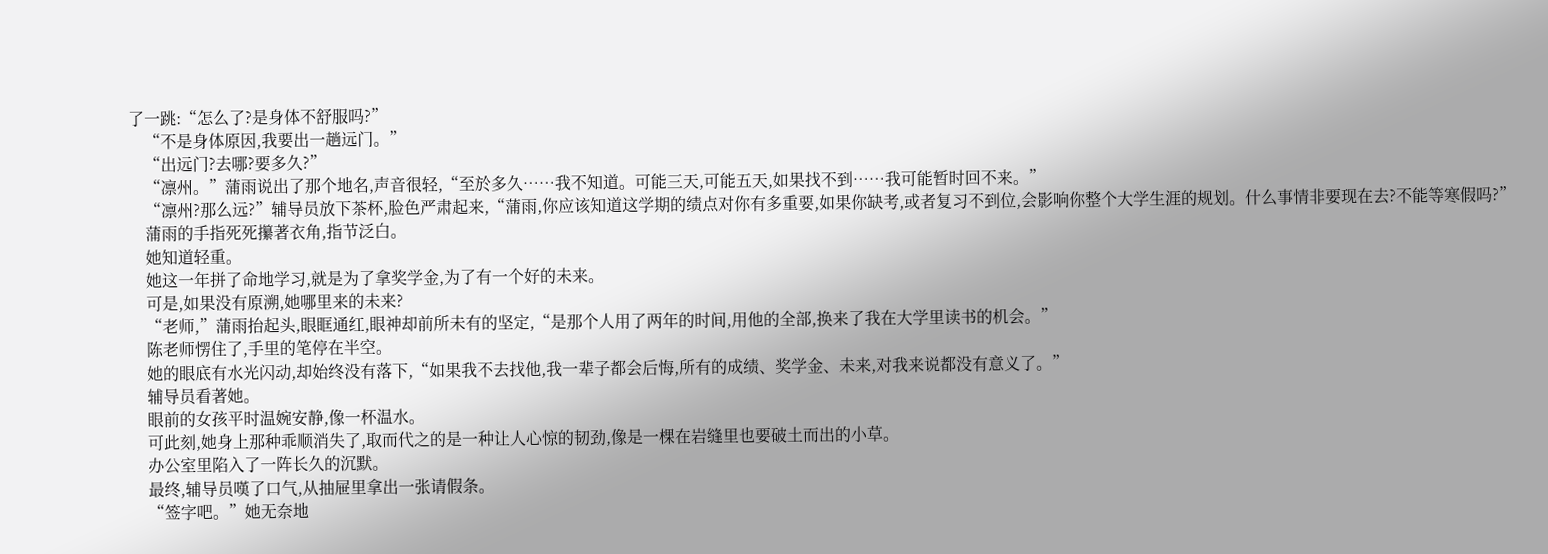了一跳:“怎么了?是身体不舒服吗?”
    “不是身体原因,我要出一趟远门。”
    “出远门?去哪?要多久?”
    “凛州。”蒲雨说出了那个地名,声音很轻,“至於多久……我不知道。可能三天,可能五天,如果找不到……我可能暂时回不来。”
    “凛州?那么远?”辅导员放下茶杯,脸色严肃起来,“蒲雨,你应该知道这学期的绩点对你有多重要,如果你缺考,或者复习不到位,会影响你整个大学生涯的规划。什么事情非要现在去?不能等寒假吗?”
    蒲雨的手指死死攥著衣角,指节泛白。
    她知道轻重。
    她这一年拼了命地学习,就是为了拿奖学金,为了有一个好的未来。
    可是,如果没有原溯,她哪里来的未来?
    “老师,”蒲雨抬起头,眼眶通红,眼神却前所未有的坚定,“是那个人用了两年的时间,用他的全部,换来了我在大学里读书的机会。”
    陈老师愣住了,手里的笔停在半空。
    她的眼底有水光闪动,却始终没有落下,“如果我不去找他,我一辈子都会后悔,所有的成绩、奖学金、未来,对我来说都没有意义了。”
    辅导员看著她。
    眼前的女孩平时温婉安静,像一杯温水。
    可此刻,她身上那种乖顺消失了,取而代之的是一种让人心惊的韧劲,像是一棵在岩缝里也要破土而出的小草。
    办公室里陷入了一阵长久的沉默。
    最终,辅导员嘆了口气,从抽屉里拿出一张请假条。
    “签字吧。”她无奈地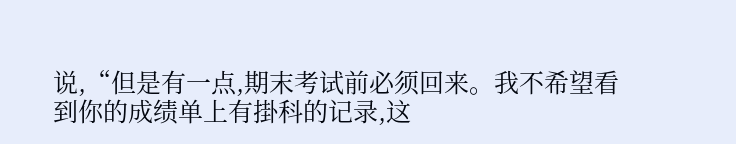说,“但是有一点,期末考试前必须回来。我不希望看到你的成绩单上有掛科的记录,这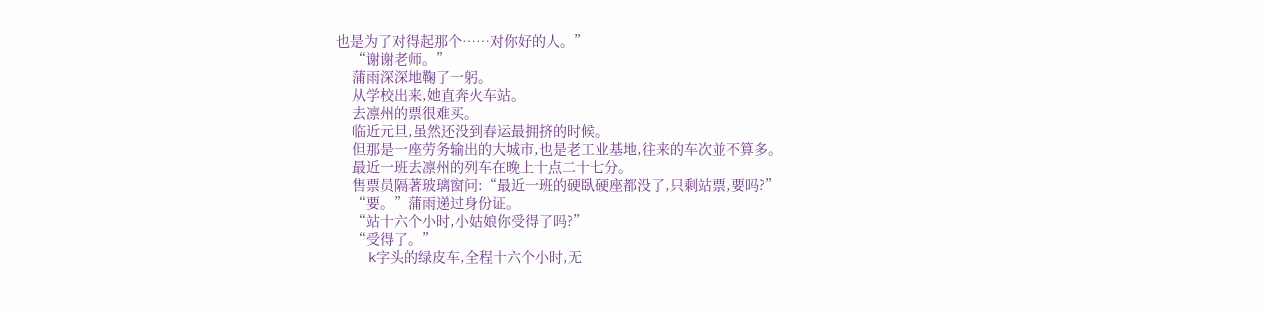也是为了对得起那个……对你好的人。”
    “谢谢老师。”
    蒲雨深深地鞠了一躬。
    从学校出来,她直奔火车站。
    去凛州的票很难买。
    临近元旦,虽然还没到春运最拥挤的时候。
    但那是一座劳务输出的大城市,也是老工业基地,往来的车次並不算多。
    最近一班去凛州的列车在晚上十点二十七分。
    售票员隔著玻璃窗问:“最近一班的硬臥硬座都没了,只剩站票,要吗?”
    “要。”蒲雨递过身份证。
    “站十六个小时,小姑娘你受得了吗?”
    “受得了。”
    k字头的绿皮车,全程十六个小时,无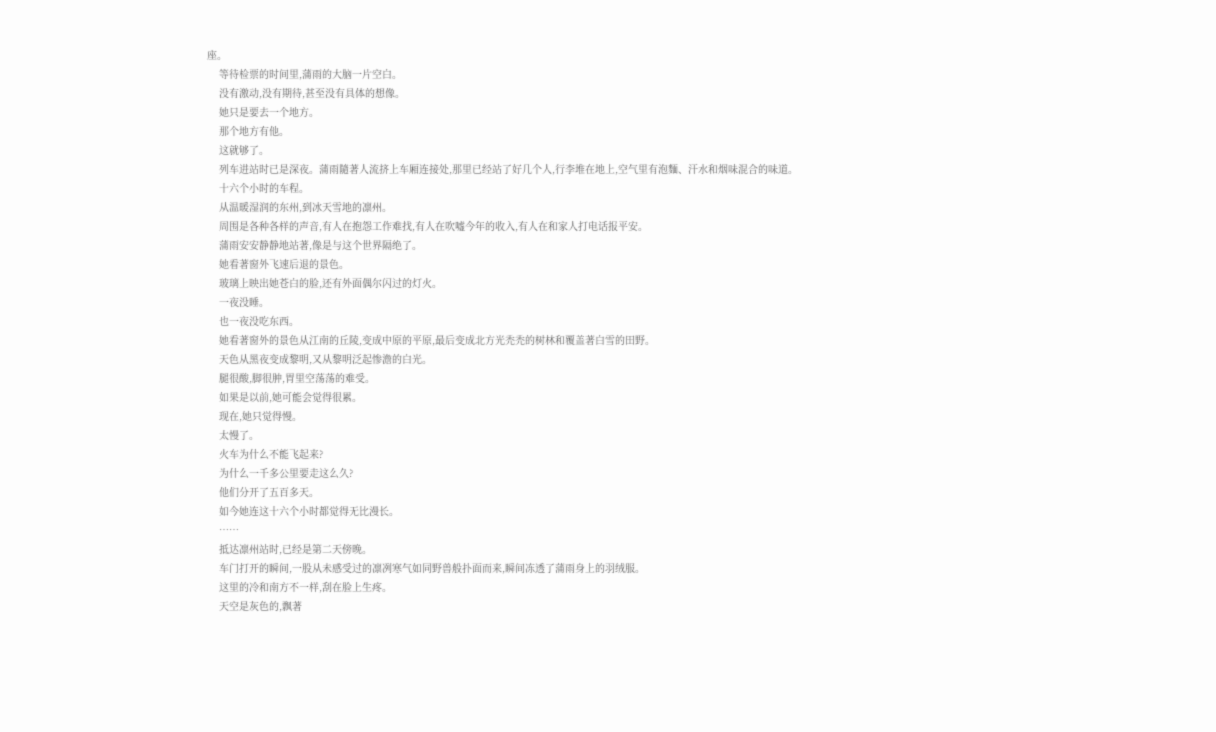座。
    等待检票的时间里,蒲雨的大脑一片空白。
    没有激动,没有期待,甚至没有具体的想像。
    她只是要去一个地方。
    那个地方有他。
    这就够了。
    列车进站时已是深夜。蒲雨隨著人流挤上车厢连接处,那里已经站了好几个人,行李堆在地上,空气里有泡麵、汗水和烟味混合的味道。
    十六个小时的车程。
    从温暖湿润的东州,到冰天雪地的凛州。
    周围是各种各样的声音,有人在抱怨工作难找,有人在吹嘘今年的收入,有人在和家人打电话报平安。
    蒲雨安安静静地站著,像是与这个世界隔绝了。
    她看著窗外飞速后退的景色。
    玻璃上映出她苍白的脸,还有外面偶尔闪过的灯火。
    一夜没睡。
    也一夜没吃东西。
    她看著窗外的景色从江南的丘陵,变成中原的平原,最后变成北方光禿禿的树林和覆盖著白雪的田野。
    天色从黑夜变成黎明,又从黎明泛起惨澹的白光。
    腿很酸,脚很肿,胃里空荡荡的难受。
    如果是以前,她可能会觉得很累。
    现在,她只觉得慢。
    太慢了。
    火车为什么不能飞起来?
    为什么一千多公里要走这么久?
    他们分开了五百多天。
    如今她连这十六个小时都觉得无比漫长。
    ……
    抵达凛州站时,已经是第二天傍晚。
    车门打开的瞬间,一股从未感受过的凛冽寒气如同野兽般扑面而来,瞬间冻透了蒲雨身上的羽绒服。
    这里的冷和南方不一样,刮在脸上生疼。
    天空是灰色的,飘著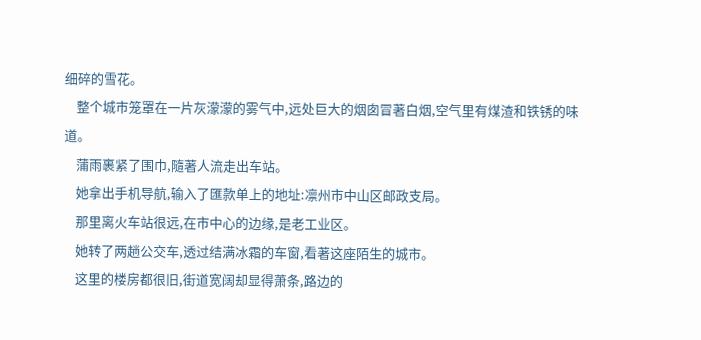细碎的雪花。
    整个城市笼罩在一片灰濛濛的雾气中,远处巨大的烟囱冒著白烟,空气里有煤渣和铁锈的味道。
    蒲雨裹紧了围巾,隨著人流走出车站。
    她拿出手机导航,输入了匯款单上的地址:凛州市中山区邮政支局。
    那里离火车站很远,在市中心的边缘,是老工业区。
    她转了两趟公交车,透过结满冰霜的车窗,看著这座陌生的城市。
    这里的楼房都很旧,街道宽阔却显得萧条,路边的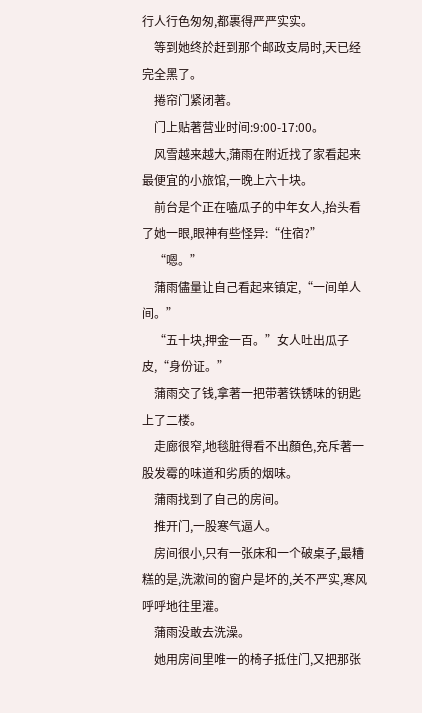行人行色匆匆,都裹得严严实实。
    等到她终於赶到那个邮政支局时,天已经完全黑了。
    捲帘门紧闭著。
    门上贴著营业时间:9:00-17:00。
    风雪越来越大,蒲雨在附近找了家看起来最便宜的小旅馆,一晚上六十块。
    前台是个正在嗑瓜子的中年女人,抬头看了她一眼,眼神有些怪异:“住宿?”
    “嗯。”
    蒲雨儘量让自己看起来镇定,“一间单人间。”
    “五十块,押金一百。”女人吐出瓜子皮,“身份证。”
    蒲雨交了钱,拿著一把带著铁锈味的钥匙上了二楼。
    走廊很窄,地毯脏得看不出顏色,充斥著一股发霉的味道和劣质的烟味。
    蒲雨找到了自己的房间。
    推开门,一股寒气逼人。
    房间很小,只有一张床和一个破桌子,最糟糕的是,洗漱间的窗户是坏的,关不严实,寒风呼呼地往里灌。
    蒲雨没敢去洗澡。
    她用房间里唯一的椅子抵住门,又把那张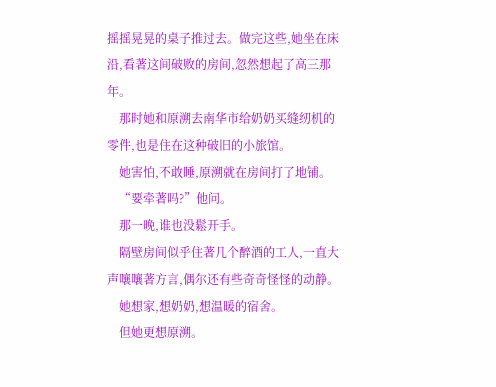摇摇晃晃的桌子推过去。做完这些,她坐在床沿,看著这间破败的房间,忽然想起了高三那年。
    那时她和原溯去南华市给奶奶买缝纫机的零件,也是住在这种破旧的小旅馆。
    她害怕,不敢睡,原溯就在房间打了地铺。
    “要牵著吗?”他问。
    那一晚,谁也没鬆开手。
    隔壁房间似乎住著几个醉酒的工人,一直大声嚷嚷著方言,偶尔还有些奇奇怪怪的动静。
    她想家,想奶奶,想温暖的宿舍。
    但她更想原溯。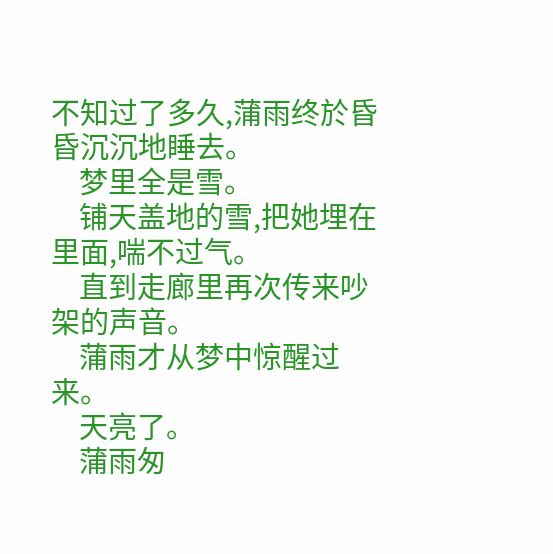不知过了多久,蒲雨终於昏昏沉沉地睡去。
    梦里全是雪。
    铺天盖地的雪,把她埋在里面,喘不过气。
    直到走廊里再次传来吵架的声音。
    蒲雨才从梦中惊醒过来。
    天亮了。
    蒲雨匆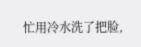忙用冷水洗了把脸,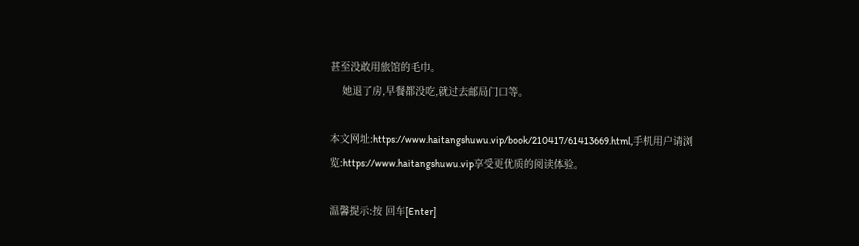甚至没敢用旅馆的毛巾。
    她退了房,早餐都没吃,就过去邮局门口等。

本文网址:https://www.haitangshuwu.vip/book/210417/61413669.html,手机用户请浏览:https://www.haitangshuwu.vip享受更优质的阅读体验。

温馨提示:按 回车[Enter]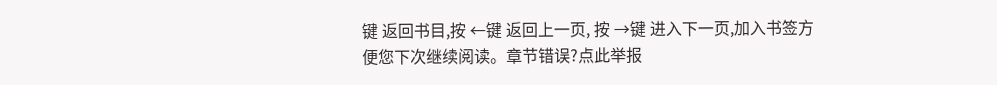键 返回书目,按 ←键 返回上一页, 按 →键 进入下一页,加入书签方便您下次继续阅读。章节错误?点此举报